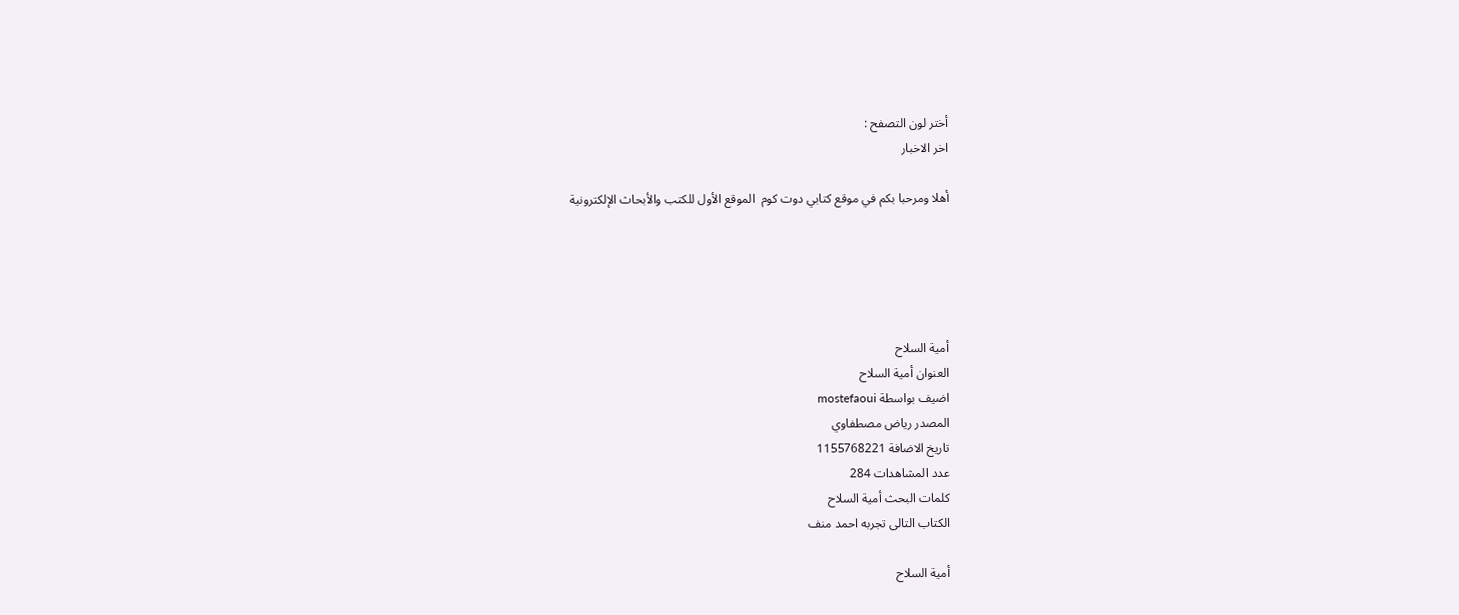أختر لون التصفح :
اخر الاخبار

أهلا ومرحبا بكم في موقع كتابي دوت كوم  الموقع الأول للكتب والأبحاث الإلكترونية





أمية السلاح
العنوان أمية السلاح
اضيف بواسطة mostefaoui
المصدر رياض مصطفاوي
تاريخ الاضافة 1155768221
عدد المشاهدات 284
كلمات البحث أمية السلاح
الكتاب التالى تجربه احمد منف

أمية السلاح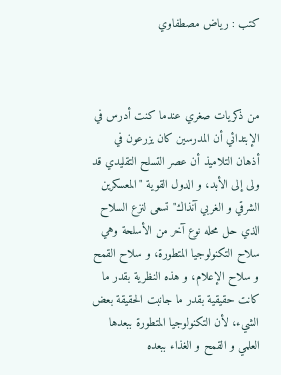كتب : رياض مصطفاوي



من ذكريات صغري عندما كنت أدرس في الإبتدائي أن المدرسين كان يزرعون في أذهان التلاميذ أن عصر التسلح التقليدي قد ولى إلى الأبد، و الدول القوية "المعسكرين الشرقي و الغربي آنذاك" تسعى لنزع السلاح الذي حل محله نوع آخر من الأسلحة وهي سلاح التكنولوجيا المتطورة، و سلاح القمح و سلاح الإعلام، و هذه النظرية بقدر ما كانت حقيقية بقدر ما جانبت الحقيقة بعض الشيء، لأن التكنولوجيا المتطورة ببعدها العلمي و القمح و الغذاء ببعده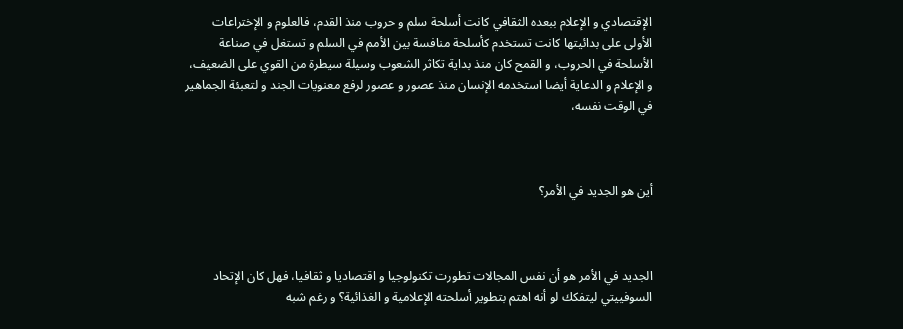الإقتصادي و الإعلام ببعده الثقافي كانت أسلحة سلم و حروب منذ القدم، فالعلوم و الإختراعات الأولى على بدائيتها كانت تستخدم كأسلحة منافسة بين الأمم في السلم و تستغل في صناعة الأسلحة في الحروب، و القمح كان منذ بداية تكاثر الشعوب وسيلة سيطرة من القوي على الضعيف، و الإعلام و الدعاية أيضا استخدمه الإنسان منذ عصور و عصور لرفع معنويات الجند و لتعبئة الجماهير  في الوقت نفسه،



أين هو الجديد في الأمر؟



الجديد في الأمر هو أن نفس المجالات تطورت تكنولوجيا و اقتصاديا و ثقافيا، فهل كان الإتحاد السوفييتي ليتفكك لو أنه اهتم بتطوير أسلحته الإعلامية و الغذائية؟ و رغم شبه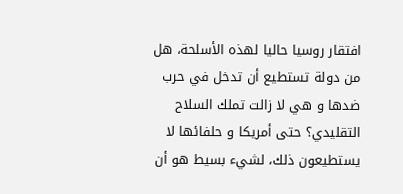افتقار روسيا حاليا لهذه الأسلحة، هل من دولة تستطيع أن تدخل في حرب ضدها و هي لا زالت تملك السلاح التقليدي؟ حتى أمريكا و حلفائها لا يستطيعون ذلك، لشيء بسيط هو أن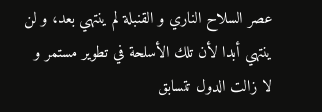عصر السلاح الناري و القنبلة لم ينتهي بعد، و لن ينتهي أبدا لأن تلك الأسلحة في تطوير مستمر و لا زالت الدول تتسابق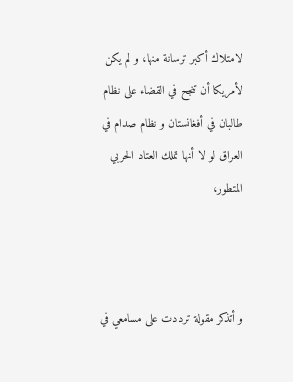لامتلاك أكبر ترسانة منها، و لم يكن لأمريكا أن تنجح في القضاء على نظام طالبان في أفغانستان و نظام صدام في العراق لو لا أنها تملك العتاد الحربي المتطور،



و أتذكر مقولة ترددت على مسامعي في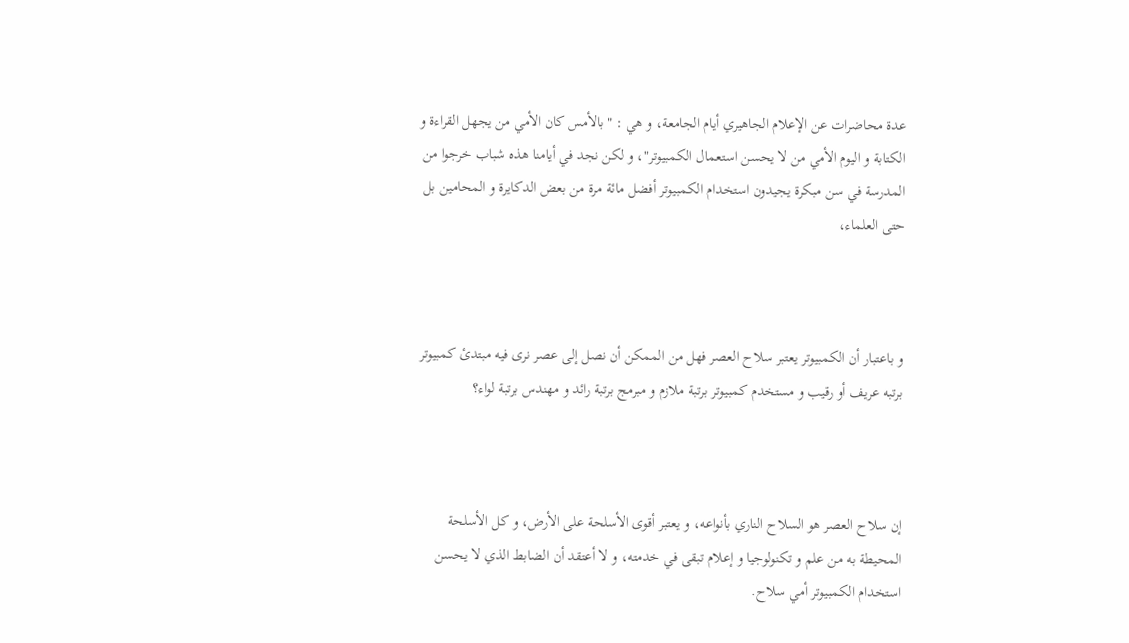عدة محاضرات عن الإعلام الجاهيري أيام الجامعة، و هي : "بالأمس كان الأمي من يجهل القراءة و الكتابة و اليوم الأمي من لا يحسن استعمال الكمبيوتر"، و لكن نجد في أيامنا هذه شباب خرجوا من المدرسة في سن مبكرة يجيدون استخدام الكمبيوتر أفضل مائة مرة من بعض الدكايرة و المحامين بل حتى العلماء،



و باعتبار أن الكمبيوتر يعتبر سلاح العصر فهل من الممكن أن نصل إلى عصر نرى فيه مبتدئ كمبيوتر برتبه عريف أو رقيب و مستخدم كمبيوتر برتبة ملازم و مبرمج برتبة رائد و مهندس برتبة لواء؟



إن سلاح العصر هو السلاح الناري بأنواعه، و يعتبر أقوى الأسلحة على الأرض، و كل الأسلحة المحيطة به من علم و تكنولوجيا و إعلام تبقى في خدمته، و لا أعتقد أن الضابط الذي لا يحسن استخدام الكمبيوتر أمي سلاح.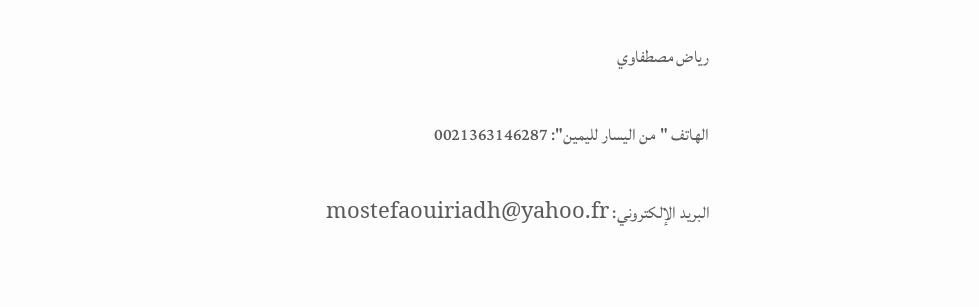رياض مصطفاوي

الهاتف "من اليسار لليمين": 0021363146287

البريد الإلكتروني: mostefaouiriadh@yahoo.fr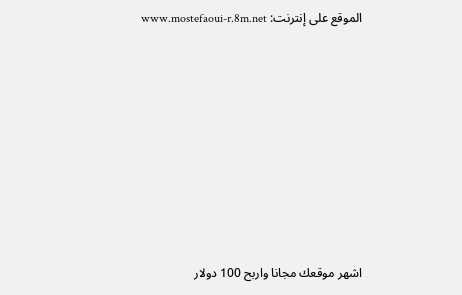الموقع على إنترنت: www.mostefaoui-r.8m.net










اشهر موقعك مجانا واربح 100 دولار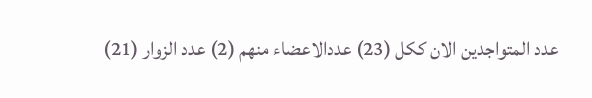عدد المتواجدين الان ككل (23) عددالاعضاء منهم (2) عدد الزوار (21)